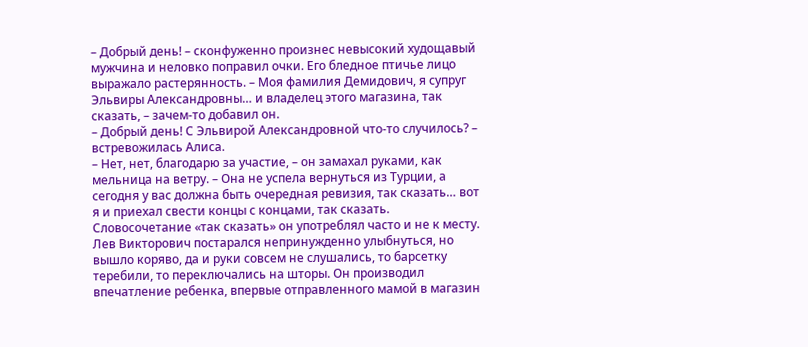– Добрый день! – сконфуженно произнес невысокий худощавый мужчина и неловко поправил очки. Его бледное птичье лицо выражало растерянность. – Моя фамилия Демидович, я супруг Эльвиры Александровны… и владелец этого магазина, так сказать, – зачем-то добавил он.
– Добрый день! С Эльвирой Александровной что-то случилось? – встревожилась Алиса.
– Нет, нет, благодарю за участие, – он замахал руками, как мельница на ветру. – Она не успела вернуться из Турции, а сегодня у вас должна быть очередная ревизия, так сказать… вот я и приехал свести концы с концами, так сказать.
Словосочетание «так сказать» он употреблял часто и не к месту. Лев Викторович постарался непринужденно улыбнуться, но вышло коряво, да и руки совсем не слушались, то барсетку теребили, то переключались на шторы. Он производил впечатление ребенка, впервые отправленного мамой в магазин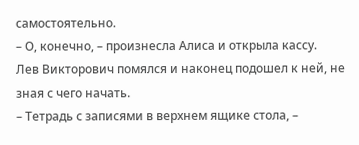самостоятельно.
– О, конечно, – произнесла Алиса и открыла кассу.
Лев Викторович помялся и наконец подошел к ней, не зная с чего начать.
– Тетрадь с записями в верхнем ящике стола, –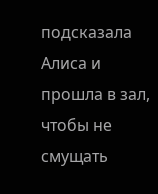подсказала Алиса и прошла в зал, чтобы не смущать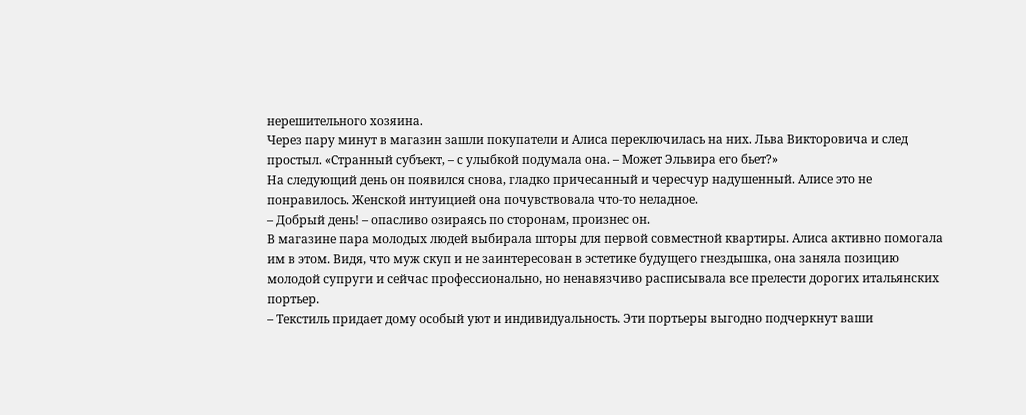нерешительного хозяина.
Через пару минут в магазин зашли покупатели и Алиса переключилась на них. Льва Викторовича и след простыл. «Странный субъект, – с улыбкой подумала она. – Может Эльвира его бьет?»
На следующий день он появился снова, гладко причесанный и чересчур надушенный. Алисе это не понравилось. Женской интуицией она почувствовала что-то неладное.
– Добрый день! – опасливо озираясь по сторонам, произнес он.
В магазине пара молодых людей выбирала шторы для первой совместной квартиры. Алиса активно помогала им в этом. Видя, что муж скуп и не заинтересован в эстетике будущего гнездышка, она заняла позицию молодой супруги и сейчас профессионально, но ненавязчиво расписывала все прелести дорогих итальянских портьер.
– Текстиль придает дому особый уют и индивидуальность. Эти портьеры выгодно подчеркнут ваши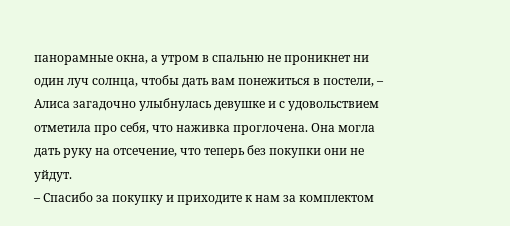панорамные окна, а утром в спальню не проникнет ни один луч солнца, чтобы дать вам понежиться в постели, – Алиса загадочно улыбнулась девушке и с удовольствием отметила про себя, что наживка проглочена. Она могла дать руку на отсечение, что теперь без покупки они не уйдут.
– Спасибо за покупку и приходите к нам за комплектом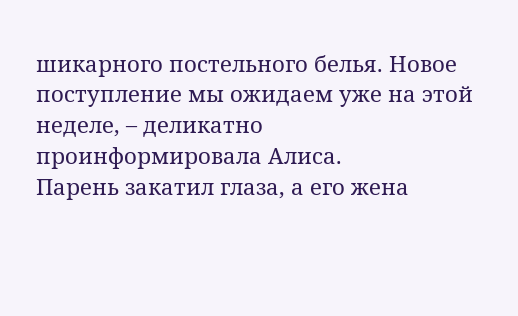шикарного постельного белья. Новое поступление мы ожидаем уже на этой неделе, – деликатно проинформировала Алиса.
Парень закатил глаза, а его жена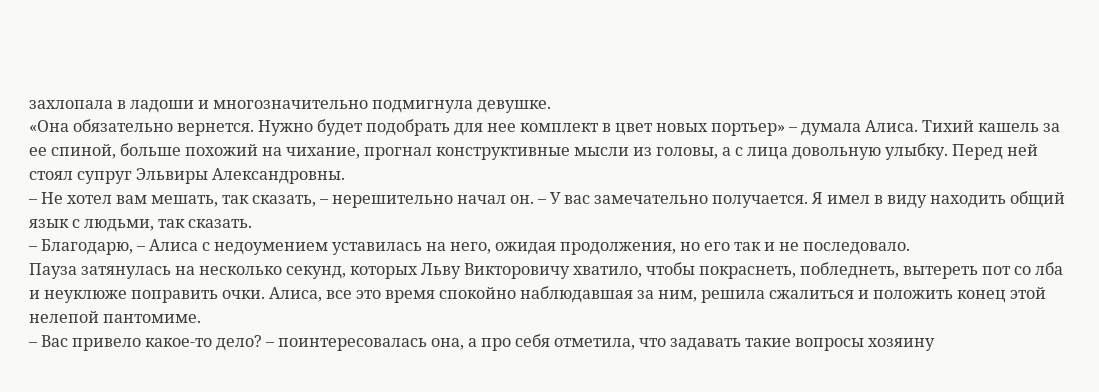захлопала в ладоши и многозначительно подмигнула девушке.
«Она обязательно вернется. Нужно будет подобрать для нее комплект в цвет новых портьер» – думала Алиса. Тихий кашель за ее спиной, больше похожий на чихание, прогнал конструктивные мысли из головы, а с лица довольную улыбку. Перед ней стоял супруг Эльвиры Александровны.
– Не хотел вам мешать, так сказать, – нерешительно начал он. – У вас замечательно получается. Я имел в виду находить общий язык с людьми, так сказать.
– Благодарю, – Алиса с недоумением уставилась на него, ожидая продолжения, но его так и не последовало.
Пауза затянулась на несколько секунд, которых Льву Викторовичу хватило, чтобы покраснеть, побледнеть, вытереть пот со лба и неуклюже поправить очки. Алиса, все это время спокойно наблюдавшая за ним, решила сжалиться и положить конец этой нелепой пантомиме.
– Вас привело какое-то дело? – поинтересовалась она, а про себя отметила, что задавать такие вопросы хозяину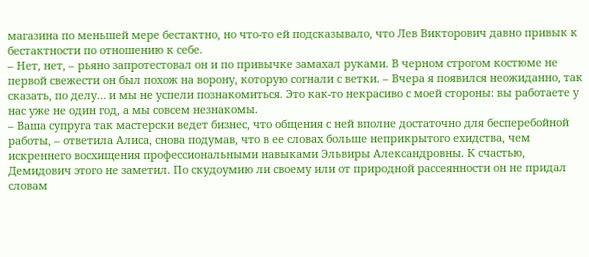магазина по меньшей мере бестактно, но что-то ей подсказывало, что Лев Викторович давно привык к бестактности по отношению к себе.
– Нет, нет, – рьяно запротестовал он и по привычке замахал руками. В черном строгом костюме не первой свежести он был похож на ворону, которую согнали с ветки. – Вчера я появился неожиданно, так сказать, по делу… и мы не успели познакомиться. Это как-то некрасиво с моей стороны: вы работаете у нас уже не один год, а мы совсем незнакомы.
– Ваша супруга так мастерски ведет бизнес, что общения с ней вполне достаточно для бесперебойной работы, – ответила Алиса, снова подумав, что в ее словах больше неприкрытого ехидства, чем искреннего восхищения профессиональными навыками Эльвиры Александровны. К счастью, Демидович этого не заметил. По скудоумию ли своему или от природной рассеянности он не придал словам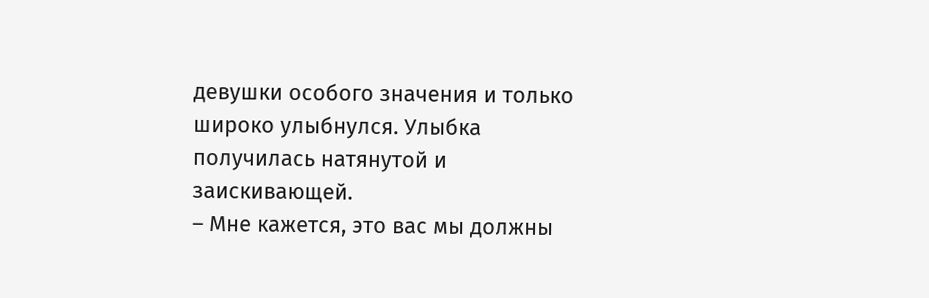девушки особого значения и только широко улыбнулся. Улыбка получилась натянутой и заискивающей.
– Мне кажется, это вас мы должны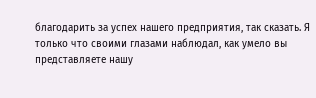благодарить за успех нашего предприятия, так сказать. Я только что своими глазами наблюдал, как умело вы представляете нашу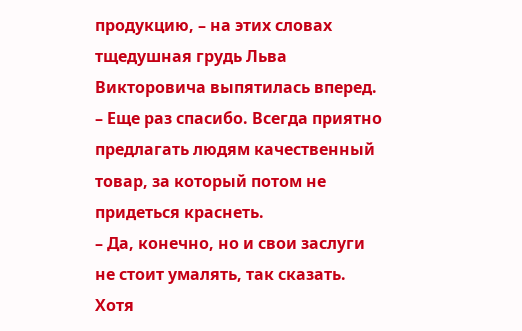продукцию, – на этих словах тщедушная грудь Льва Викторовича выпятилась вперед.
– Еще раз спасибо. Всегда приятно предлагать людям качественный товар, за который потом не придеться краснеть.
– Да, конечно, но и свои заслуги не стоит умалять, так сказать. Хотя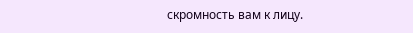скромность вам к лицу.